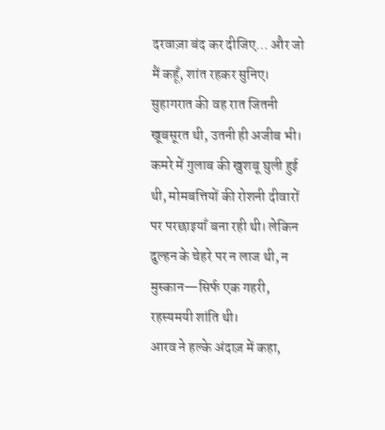दरवाज़ा बंद कर दीजिए… और जो मैं कहूँ, शांत रहकर सुनिए।
सुहागरात की वह रात जितनी खूबसूरत थी, उतनी ही अजीब भी। कमरे में गुलाब की खुशबू घुली हुई थी, मोमबत्तियों की रोशनी दीवारों पर परछाइयाँ बना रही थी। लेकिन दुल्हन के चेहरे पर न लाज थी, न मुस्कान—सिर्फ एक गहरी, रहस्यमयी शांति थी।
आरव ने हल्के अंदाज़ में कहा,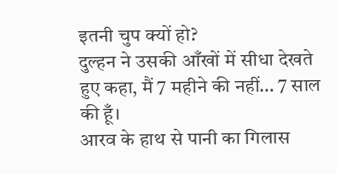इतनी चुप क्यों हो?
दुल्हन ने उसकी आँखों में सीधा देखते हुए कहा, मैं 7 महीने की नहीं… 7 साल की हूँ।
आरव के हाथ से पानी का गिलास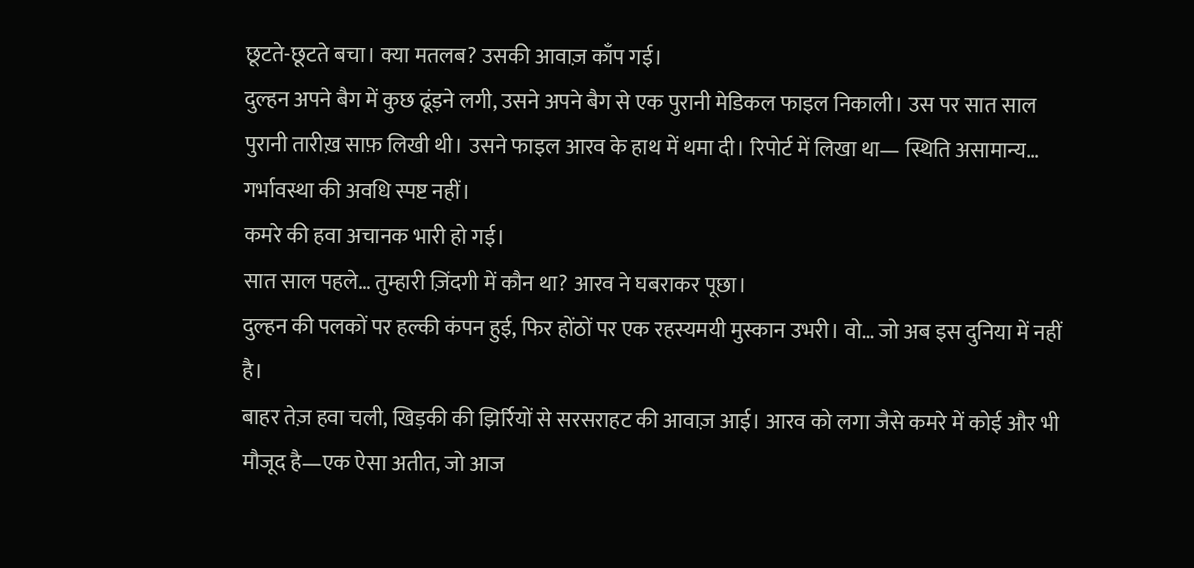छूटते-छूटते बचा। क्या मतलब? उसकी आवाज़ काँप गई।
दुल्हन अपने बैग में कुछ ढूंड़ने लगी, उसने अपने बैग से एक पुरानी मेडिकल फाइल निकाली। उस पर सात साल पुरानी तारीख़ साफ़ लिखी थी। उसने फाइल आरव के हाथ में थमा दी। रिपोर्ट में लिखा था— स्थिति असामान्य… गर्भावस्था की अवधि स्पष्ट नहीं।
कमरे की हवा अचानक भारी हो गई।
सात साल पहले… तुम्हारी ज़िंदगी में कौन था? आरव ने घबराकर पूछा।
दुल्हन की पलकों पर हल्की कंपन हुई, फिर होंठों पर एक रहस्यमयी मुस्कान उभरी। वो… जो अब इस दुनिया में नहीं है।
बाहर तेज़ हवा चली, खिड़की की झिर्रियों से सरसराहट की आवाज़ आई। आरव को लगा जैसे कमरे में कोई और भी मौजूद है—एक ऐसा अतीत, जो आज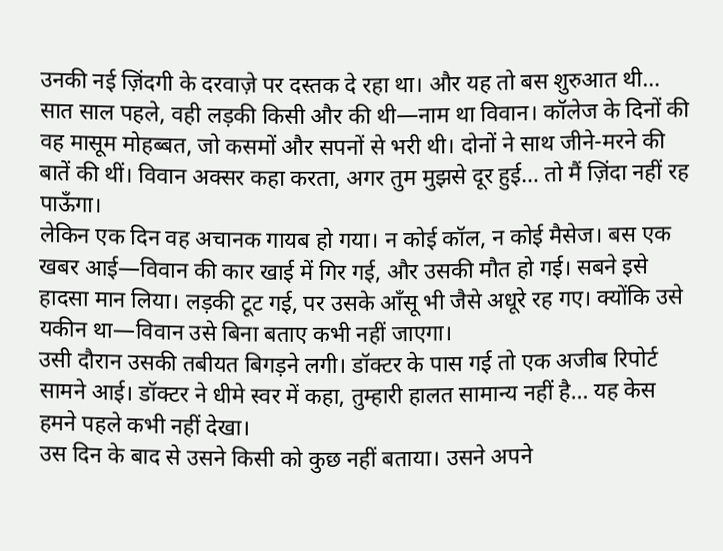उनकी नई ज़िंदगी के दरवाज़े पर दस्तक दे रहा था। और यह तो बस शुरुआत थी…
सात साल पहले, वही लड़की किसी और की थी—नाम था विवान। कॉलेज के दिनों की वह मासूम मोहब्बत, जो कसमों और सपनों से भरी थी। दोनों ने साथ जीने-मरने की बातें की थीं। विवान अक्सर कहा करता, अगर तुम मुझसे दूर हुई… तो मैं ज़िंदा नहीं रह पाऊँगा।
लेकिन एक दिन वह अचानक गायब हो गया। न कोई कॉल, न कोई मैसेज। बस एक खबर आई—विवान की कार खाई में गिर गई, और उसकी मौत हो गई। सबने इसे हादसा मान लिया। लड़की टूट गई, पर उसके आँसू भी जैसे अधूरे रह गए। क्योंकि उसे यकीन था—विवान उसे बिना बताए कभी नहीं जाएगा।
उसी दौरान उसकी तबीयत बिगड़ने लगी। डॉक्टर के पास गई तो एक अजीब रिपोर्ट सामने आई। डॉक्टर ने धीमे स्वर में कहा, तुम्हारी हालत सामान्य नहीं है… यह केस हमने पहले कभी नहीं देखा।
उस दिन के बाद से उसने किसी को कुछ नहीं बताया। उसने अपने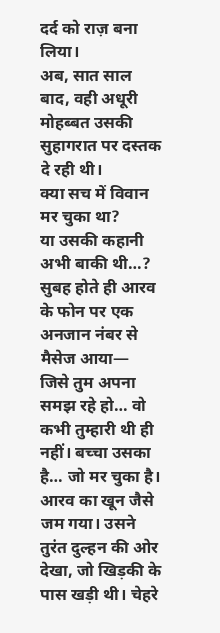दर्द को राज़ बना लिया।
अब, सात साल बाद, वही अधूरी मोहब्बत उसकी सुहागरात पर दस्तक दे रही थी।
क्या सच में विवान मर चुका था?
या उसकी कहानी अभी बाकी थी…?
सुबह होते ही आरव के फोन पर एक अनजान नंबर से मैसेज आया— जिसे तुम अपना समझ रहे हो… वो कभी तुम्हारी थी ही नहीं। बच्चा उसका है… जो मर चुका है। आरव का खून जैसे जम गया। उसने तुरंत दुल्हन की ओर देखा, जो खिड़की के पास खड़ी थी। चेहरे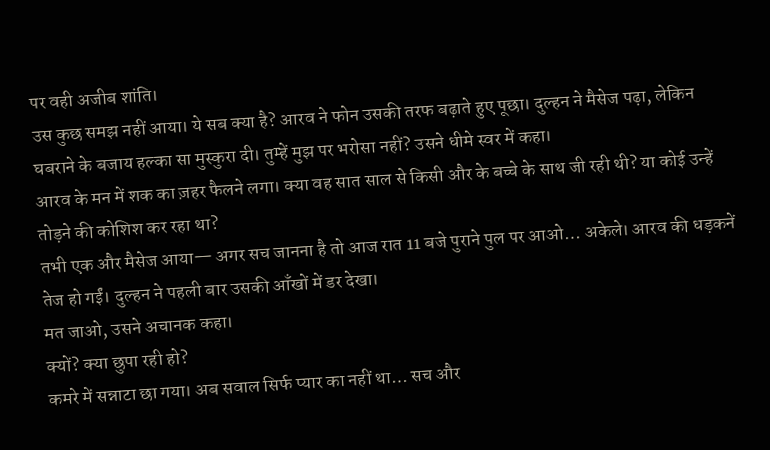पर वही अजीब शांति।
उस कुछ समझ नहीं आया। ये सब क्या है? आरव ने फोन उसकी तरफ बढ़ाते हुए पूछा। दुल्हन ने मैसेज पढ़ा, लेकिन घबराने के बजाय हल्का सा मुस्कुरा दी। तुम्हें मुझ पर भरोसा नहीं? उसने धीमे स्वर में कहा।
आरव के मन में शक का ज़हर फैलने लगा। क्या वह सात साल से किसी और के बच्चे के साथ जी रही थी? या कोई उन्हें तोड़ने की कोशिश कर रहा था?
तभी एक और मैसेज आया— अगर सच जानना है तो आज रात 11 बजे पुराने पुल पर आओ… अकेले। आरव की धड़कनें तेज हो गईं। दुल्हन ने पहली बार उसकी आँखों में डर देखा।
मत जाओ, उसने अचानक कहा।
क्यों? क्या छुपा रही हो?
कमरे में सन्नाटा छा गया। अब सवाल सिर्फ प्यार का नहीं था… सच और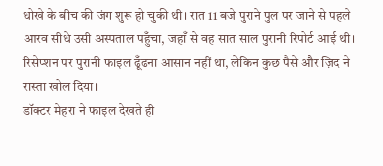धोखे के बीच की जंग शुरू हो चुकी थी। रात 11 बजे पुराने पुल पर जाने से पहले आरव सीधे उसी अस्पताल पहुँचा, जहाँ से वह सात साल पुरानी रिपोर्ट आई थी। रिसेप्शन पर पुरानी फाइल ढूँढना आसान नहीं था, लेकिन कुछ पैसे और ज़िद ने रास्ता खोल दिया।
डॉक्टर मेहरा ने फाइल देखते ही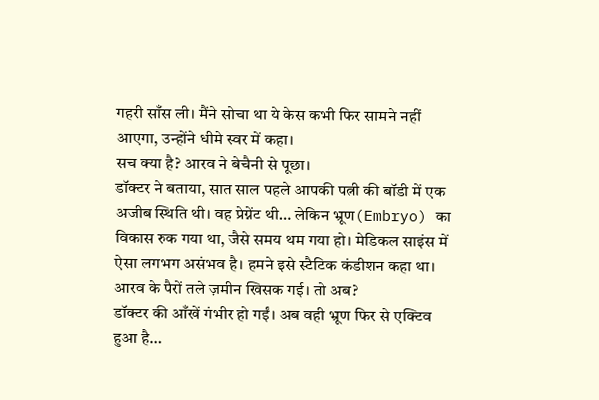गहरी साँस ली। मैंने सोचा था ये केस कभी फिर सामने नहीं आएगा, उन्होंने धीमे स्वर में कहा।
सच क्या है? आरव ने बेचैनी से पूछा।
डॉक्टर ने बताया, सात साल पहले आपकी पत्नी की बॉडी में एक अजीब स्थिति थी। वह प्रेग्नेंट थी… लेकिन भ्रूण(Embryo) का विकास रुक गया था, जैसे समय थम गया हो। मेडिकल साइंस में ऐसा लगभग असंभव है। हमने इसे स्टैटिक कंडीशन कहा था। आरव के पैरों तले ज़मीन खिसक गई। तो अब?
डॉक्टर की आँखें गंभीर हो गईं। अब वही भ्रूण फिर से एक्टिव हुआ है…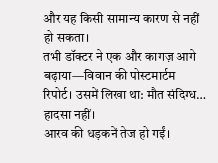और यह किसी सामान्य कारण से नहीं हो सकता।
तभी डॉक्टर ने एक और कागज़ आगे बढ़ाया—विवान की पोस्टमार्टम रिपोर्ट। उसमें लिखा था: मौत संदिग्ध… हादसा नहीं।
आरव की धड़कनें तेज हो गईं।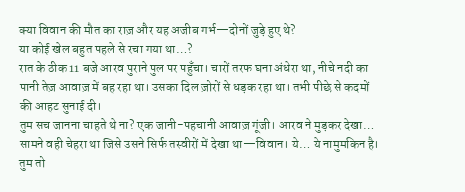क्या विवान की मौत का राज़ और यह अजीब गर्भ—दोनों जुड़े हुए थे?
या कोई खेल बहुत पहले से रचा गया था…?
रात के ठीक 11 बजे आरव पुराने पुल पर पहुँचा। चारों तरफ घना अंधेरा था, नीचे नदी का पानी तेज़ आवाज़ में बह रहा था। उसका दिल ज़ोरों से धड़क रहा था। तभी पीछे से कदमों की आहट सुनाई दी।
तुम सच जानना चाहते थे ना? एक जानी-पहचानी आवाज़ गूंजी। आरव ने मुड़कर देखा… सामने वही चेहरा था जिसे उसने सिर्फ तस्वीरों में देखा था—विवान। ये… ये नामुमकिन है। तुम तो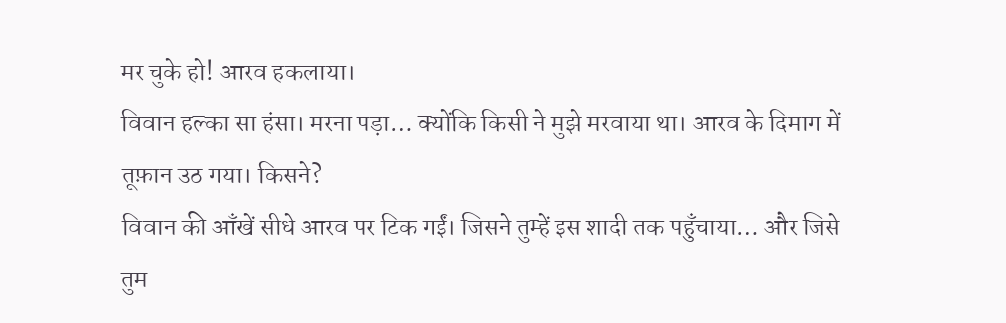मर चुके हो! आरव हकलाया।
विवान हल्का सा हंसा। मरना पड़ा… क्योंकि किसी ने मुझे मरवाया था। आरव के दिमाग में तूफ़ान उठ गया। किसने?
विवान की आँखें सीधे आरव पर टिक गईं। जिसने तुम्हें इस शादी तक पहुँचाया… और जिसे तुम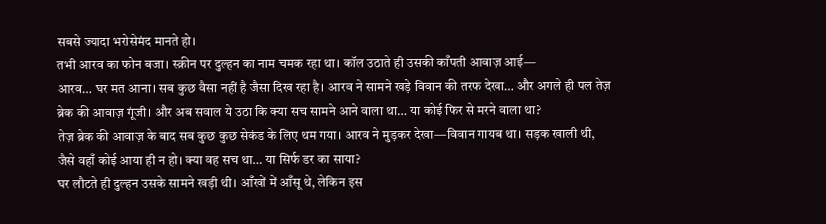सबसे ज्यादा भरोसेमंद मानते हो।
तभी आरव का फोन बजा। स्क्रीन पर दुल्हन का नाम चमक रहा था। कॉल उठाते ही उसकी काँपती आवाज़ आई—
आरव… घर मत आना। सब कुछ वैसा नहीं है जैसा दिख रहा है। आरव ने सामने खड़े विवान की तरफ देखा… और अगले ही पल तेज़ ब्रेक की आवाज़ गूंजी। और अब सवाल ये उठा कि क्या सच सामने आने वाला था… या कोई फिर से मरने वाला था?
तेज़ ब्रेक की आवाज़ के बाद सब कुछ कुछ सेकंड के लिए थम गया। आरव ने मुड़कर देखा—विवान गायब था। सड़क खाली थी, जैसे वहाँ कोई आया ही न हो। क्या वह सच था… या सिर्फ डर का साया?
घर लौटते ही दुल्हन उसके सामने खड़ी थी। आँखों में आँसू थे, लेकिन इस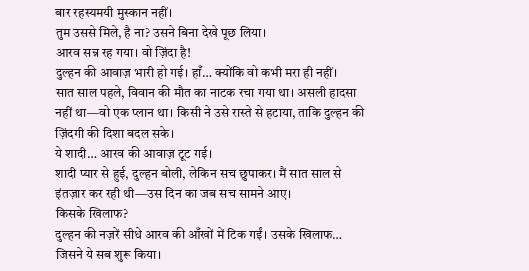बार रहस्यमयी मुस्कान नहीं।
तुम उससे मिले, है ना? उसने बिना देखे पूछ लिया।
आरव सन्न रह गया। वो ज़िंदा है!
दुल्हन की आवाज़ भारी हो गई। हाँ… क्योंकि वो कभी मरा ही नहीं।
सात साल पहले, विवान की मौत का नाटक रचा गया था। असली हादसा नहीं था—वो एक प्लान था। किसी ने उसे रास्ते से हटाया, ताकि दुल्हन की ज़िंदगी की दिशा बदल सके।
ये शादी… आरव की आवाज़ टूट गई।
शादी प्यार से हुई, दुल्हन बोली, लेकिन सच छुपाकर। मैं सात साल से इंतज़ार कर रही थी—उस दिन का जब सच सामने आए।
किसके खिलाफ?
दुल्हन की नज़रें सीधे आरव की आँखों में टिक गईं। उसके खिलाफ… जिसने ये सब शुरू किया।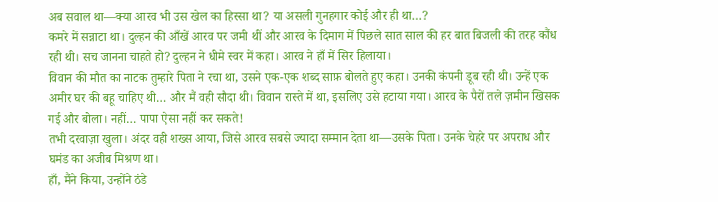अब सवाल था—क्या आरव भी उस खेल का हिस्सा था? या असली गुनहगार कोई और ही था…?
कमरे में सन्नाटा था। दुल्हन की आँखें आरव पर जमी थीं और आरव के दिमाग में पिछले सात साल की हर बात बिजली की तरह कौंध रही थी। सच जानना चाहते हो? दुल्हन ने धीमे स्वर में कहा। आरव ने हाँ में सिर हिलाया।
विवान की मौत का नाटक तुम्हारे पिता ने रचा था, उसने एक-एक शब्द साफ़ बोलते हुए कहा। उनकी कंपनी डूब रही थी। उन्हें एक अमीर घर की बहू चाहिए थी… और मैं वही सौदा थी। विवान रास्ते में था, इसलिए उसे हटाया गया। आरव के पैरों तले ज़मीन खिसक गई और बोला। नहीं… पापा ऐसा नहीं कर सकते!
तभी दरवाज़ा खुला। अंदर वही शख्स आया, जिसे आरव सबसे ज्यादा सम्मान देता था—उसके पिता। उनके चेहरे पर अपराध और घमंड का अजीब मिश्रण था।
हाँ, मैंने किया, उन्होंने ठंडे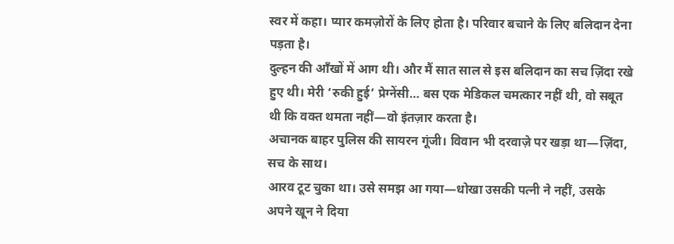स्वर में कहा। प्यार कमज़ोरों के लिए होता है। परिवार बचाने के लिए बलिदान देना पड़ता है।
दुल्हन की आँखों में आग थी। और मैं सात साल से इस बलिदान का सच ज़िंदा रखे हुए थी। मेरी ‘रुकी हुई’ प्रेग्नेंसी… बस एक मेडिकल चमत्कार नहीं थी, वो सबूत थी कि वक्त थमता नहीं—वो इंतज़ार करता है।
अचानक बाहर पुलिस की सायरन गूंजी। विवान भी दरवाज़े पर खड़ा था—ज़िंदा, सच के साथ।
आरव टूट चुका था। उसे समझ आ गया—धोखा उसकी पत्नी ने नहीं, उसके अपने खून ने दिया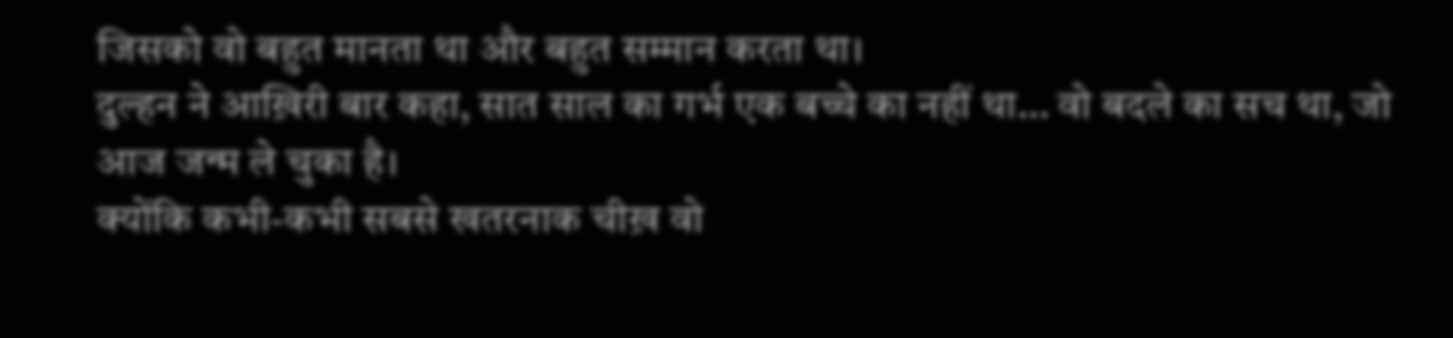जिसको वो बहुत मानता था और बहुत सम्मान करता था।
दुल्हन ने आख़िरी बार कहा, सात साल का गर्भ एक बच्चे का नहीं था… वो बदले का सच था, जो आज जन्म ले चुका है।
क्योंकि कभी-कभी सबसे खतरनाक चीख़ वो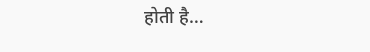होती है…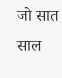जो सात साल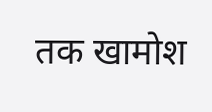तक खामोश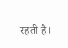रहती है।